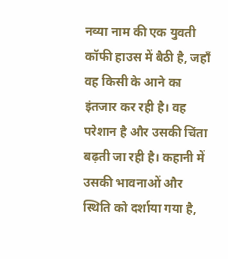नव्या नाम की एक युवती कॉफी हाउस में बैठी है, जहाँ वह किसी के आने का इंतजार कर रही है। वह परेशान है और उसकी चिंता बढ़ती जा रही है। कहानी में उसकी भावनाओं और स्थिति को दर्शाया गया है,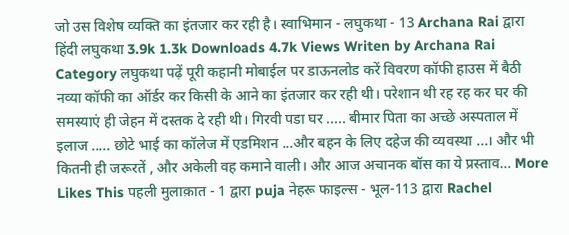जो उस विशेष व्यक्ति का इंतजार कर रही है। स्वाभिमान - लघुकथा - 13 Archana Rai द्वारा हिंदी लघुकथा 3.9k 1.3k Downloads 4.7k Views Writen by Archana Rai Category लघुकथा पढ़ें पूरी कहानी मोबाईल पर डाऊनलोड करें विवरण कॉफी हाउस में बैठी नव्या कॉफी का ऑर्डर कर किसी के आने का इंतजार कर रही थी। परेशान थी रह रह कर घर की समस्याएं ही जेहन में दस्तक दे रही थी। गिरवी पडा घर ..... बीमार पिता का अच्छे अस्पताल में इलाज ..... छोटे भाई का कॉलेज में एडमिशन ...और बहन के लिए दहेज की व्यवस्था ...। और भी कितनी ही जरूरतें , और अकेली वह कमाने वाली। और आज अचानक बॉस का ये प्रस्ताव… More Likes This पहली मुलाक़ात - 1 द्वारा puja नेहरू फाइल्स - भूल-113 द्वारा Rachel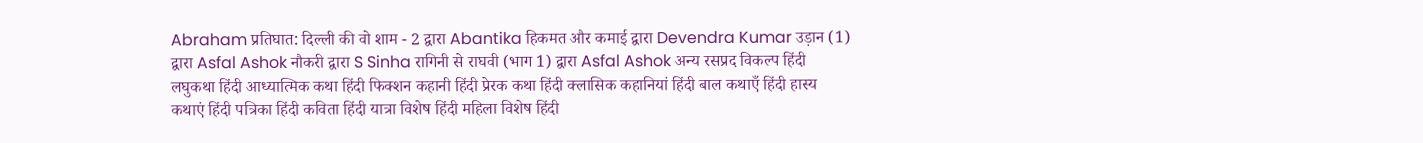Abraham प्रतिघात: दिल्ली की वो शाम - 2 द्वारा Abantika हिकमत और कमाई द्वारा Devendra Kumar उड़ान (1) द्वारा Asfal Ashok नौकरी द्वारा S Sinha रागिनी से राघवी (भाग 1) द्वारा Asfal Ashok अन्य रसप्रद विकल्प हिंदी लघुकथा हिंदी आध्यात्मिक कथा हिंदी फिक्शन कहानी हिंदी प्रेरक कथा हिंदी क्लासिक कहानियां हिंदी बाल कथाएँ हिंदी हास्य कथाएं हिंदी पत्रिका हिंदी कविता हिंदी यात्रा विशेष हिंदी महिला विशेष हिंदी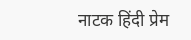नाटक हिंदी प्रेम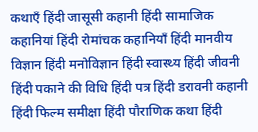कथाएँ हिंदी जासूसी कहानी हिंदी सामाजिक कहानियां हिंदी रोमांचक कहानियाँ हिंदी मानवीय विज्ञान हिंदी मनोविज्ञान हिंदी स्वास्थ्य हिंदी जीवनी हिंदी पकाने की विधि हिंदी पत्र हिंदी डरावनी कहानी हिंदी फिल्म समीक्षा हिंदी पौराणिक कथा हिंदी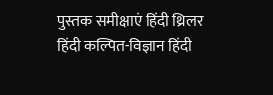पुस्तक समीक्षाएं हिंदी थ्रिलर हिंदी कल्पित-विज्ञान हिंदी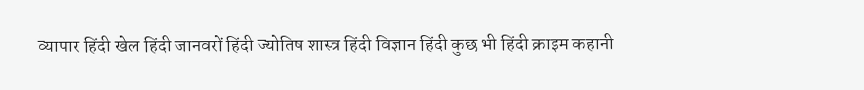व्यापार हिंदी खेल हिंदी जानवरों हिंदी ज्योतिष शास्त्र हिंदी विज्ञान हिंदी कुछ भी हिंदी क्राइम कहानी